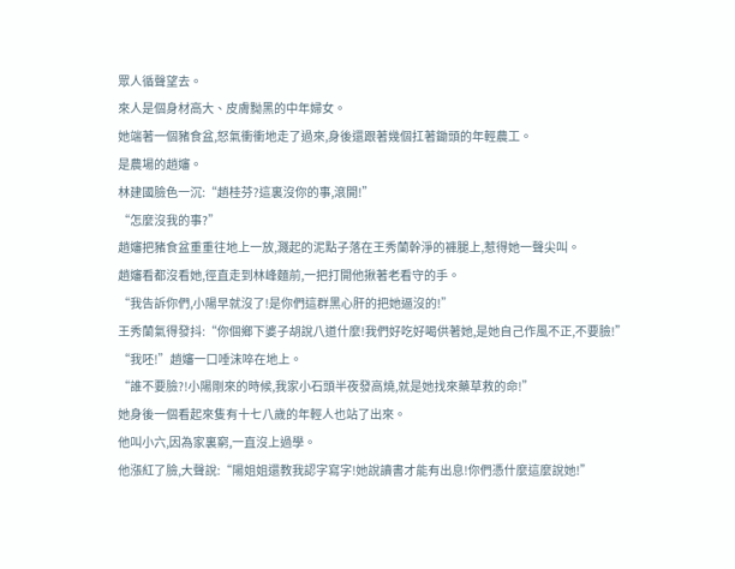眾人循聲望去。
來人是個身材高大、皮膚黝黑的中年婦女。
她端著一個豬食盆,怒氣衝衝地走了過來,身後還跟著幾個扛著鋤頭的年輕農工。
是農場的趙嬸。
林建國臉色一沉:“趙桂芬?這裏沒你的事,滾開!”
“怎麼沒我的事?”
趙嬸把豬食盆重重往地上一放,濺起的泥點子落在王秀蘭幹淨的褲腿上,惹得她一聲尖叫。
趙嬸看都沒看她,徑直走到林峰麵前,一把打開他揪著老看守的手。
“我告訴你們,小陽早就沒了!是你們這群黑心肝的把她逼沒的!”
王秀蘭氣得發抖:“你個鄉下婆子胡說八道什麼!我們好吃好喝供著她,是她自己作風不正,不要臉!”
“我呸!”趙嬸一口唾沫啐在地上。
“誰不要臉?!小陽剛來的時候,我家小石頭半夜發高燒,就是她找來藥草救的命!”
她身後一個看起來隻有十七八歲的年輕人也站了出來。
他叫小六,因為家裏窮,一直沒上過學。
他漲紅了臉,大聲說:“陽姐姐還教我認字寫字!她說讀書才能有出息!你們憑什麼這麼說她!”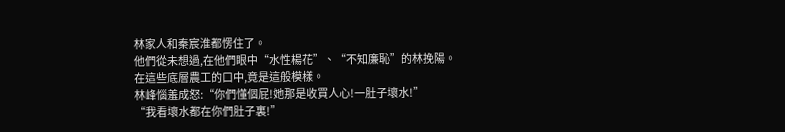林家人和秦宸淮都愣住了。
他們從未想過,在他們眼中“水性楊花”、“不知廉恥”的林挽陽。
在這些底層農工的口中,竟是這般模樣。
林峰惱羞成怒:“你們懂個屁!她那是收買人心!一肚子壞水!”
“我看壞水都在你們肚子裏!”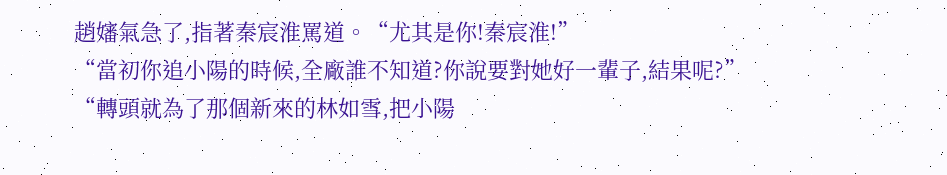趙嬸氣急了,指著秦宸淮罵道。“尤其是你!秦宸淮!”
“當初你追小陽的時候,全廠誰不知道?你說要對她好一輩子,結果呢?”
“轉頭就為了那個新來的林如雪,把小陽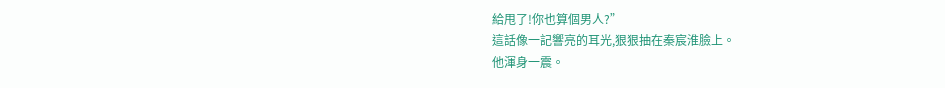給甩了!你也算個男人?”
這話像一記響亮的耳光,狠狠抽在秦宸淮臉上。
他渾身一震。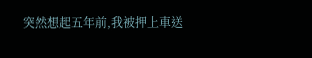突然想起五年前,我被押上車送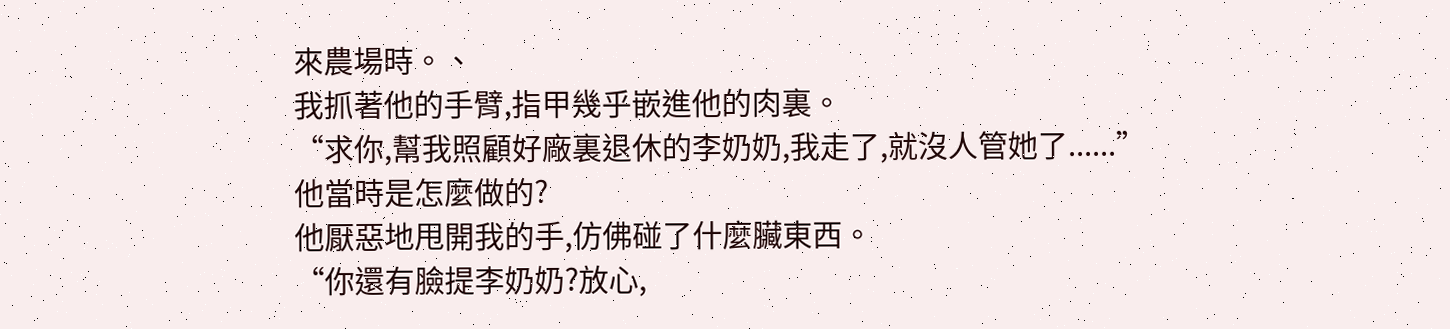來農場時。、
我抓著他的手臂,指甲幾乎嵌進他的肉裏。
“求你,幫我照顧好廠裏退休的李奶奶,我走了,就沒人管她了......”
他當時是怎麼做的?
他厭惡地甩開我的手,仿佛碰了什麼臟東西。
“你還有臉提李奶奶?放心,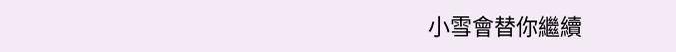小雪會替你繼續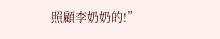照顧李奶奶的!”